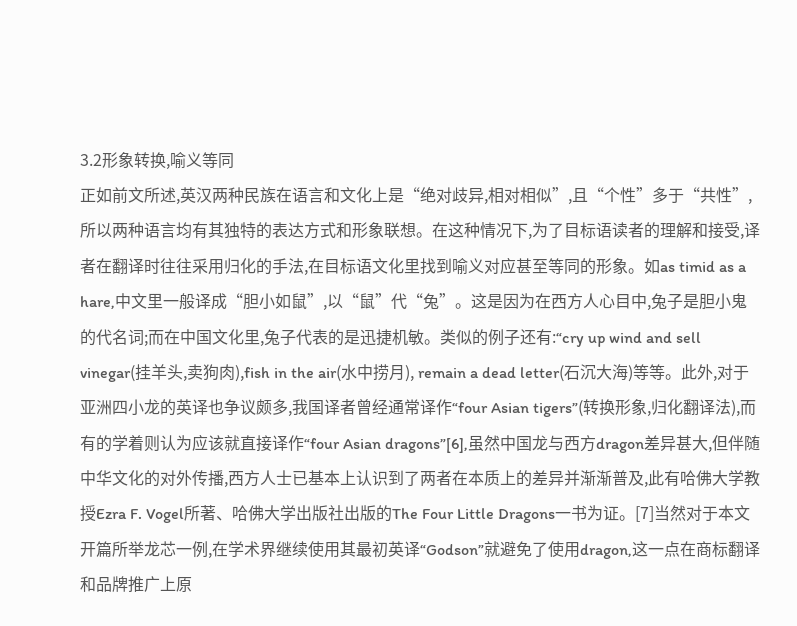3.2形象转换,喻义等同
正如前文所述,英汉两种民族在语言和文化上是“绝对歧异,相对相似”,且“个性”多于“共性”,所以两种语言均有其独特的表达方式和形象联想。在这种情况下,为了目标语读者的理解和接受,译者在翻译时往往采用归化的手法,在目标语文化里找到喻义对应甚至等同的形象。如as timid as a hare,中文里一般译成“胆小如鼠”,以“鼠”代“兔”。这是因为在西方人心目中,兔子是胆小鬼的代名词;而在中国文化里,兔子代表的是迅捷机敏。类似的例子还有:“cry up wind and sell vinegar(挂羊头,卖狗肉),fish in the air(水中捞月), remain a dead letter(石沉大海)等等。此外,对于亚洲四小龙的英译也争议颇多,我国译者曾经通常译作“four Asian tigers”(转换形象,归化翻译法),而有的学着则认为应该就直接译作“four Asian dragons”[6],虽然中国龙与西方dragon差异甚大,但伴随中华文化的对外传播,西方人士已基本上认识到了两者在本质上的差异并渐渐普及,此有哈佛大学教授Ezra F. Vogel所著、哈佛大学出版社出版的The Four Little Dragons一书为证。[7]当然对于本文开篇所举龙芯一例,在学术界继续使用其最初英译“Godson”就避免了使用dragon,这一点在商标翻译和品牌推广上原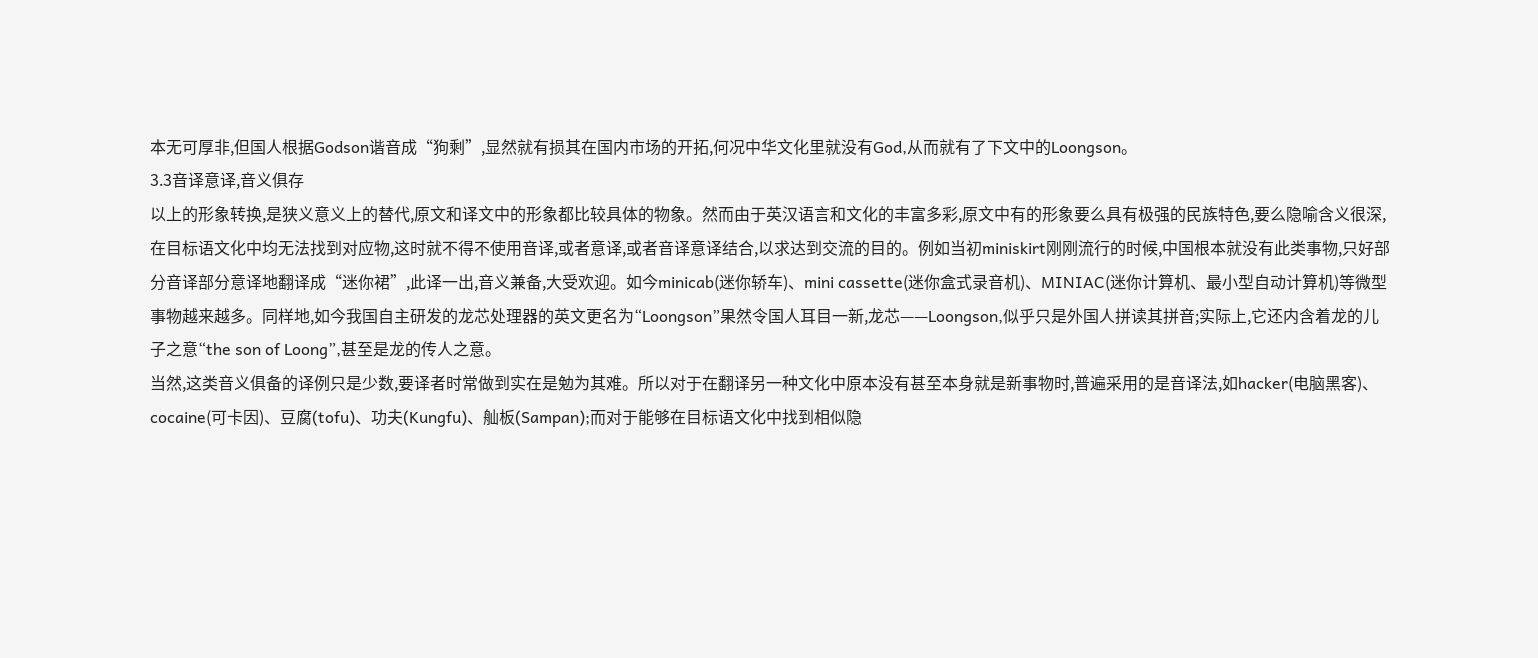本无可厚非,但国人根据Godson谐音成“狗剩”,显然就有损其在国内市场的开拓,何况中华文化里就没有God,从而就有了下文中的Loongson。
3.3音译意译,音义俱存
以上的形象转换,是狭义意义上的替代,原文和译文中的形象都比较具体的物象。然而由于英汉语言和文化的丰富多彩,原文中有的形象要么具有极强的民族特色,要么隐喻含义很深,在目标语文化中均无法找到对应物,这时就不得不使用音译,或者意译,或者音译意译结合,以求达到交流的目的。例如当初miniskirt刚刚流行的时候,中国根本就没有此类事物,只好部分音译部分意译地翻译成“迷你裙”,此译一出,音义兼备,大受欢迎。如今minicab(迷你轿车)、mini cassette(迷你盒式录音机)、MINIAC(迷你计算机、最小型自动计算机)等微型事物越来越多。同样地,如今我国自主研发的龙芯处理器的英文更名为“Loongson”果然令国人耳目一新,龙芯——Loongson,似乎只是外国人拼读其拼音;实际上,它还内含着龙的儿子之意“the son of Loong”,甚至是龙的传人之意。
当然,这类音义俱备的译例只是少数,要译者时常做到实在是勉为其难。所以对于在翻译另一种文化中原本没有甚至本身就是新事物时,普遍采用的是音译法,如hacker(电脑黑客)、cocaine(可卡因)、豆腐(tofu)、功夫(Kungfu)、舢板(Sampan);而对于能够在目标语文化中找到相似隐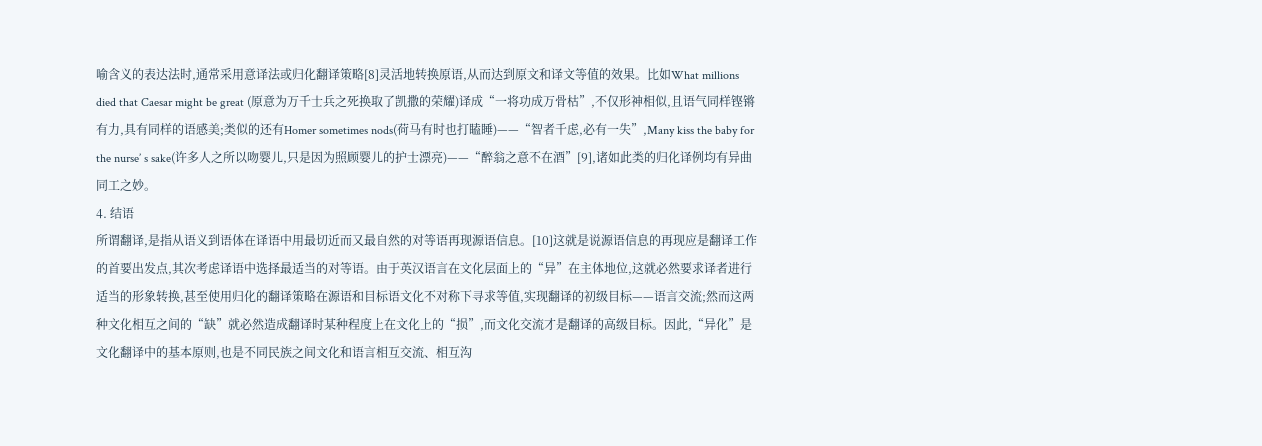喻含义的表达法时,通常采用意译法或归化翻译策略[8]灵活地转换原语,从而达到原文和译文等值的效果。比如What millions died that Caesar might be great (原意为万千士兵之死换取了凯撒的荣耀)译成“一将功成万骨枯”,不仅形神相似,且语气同样铿锵有力,具有同样的语感美;类似的还有Homer sometimes nods(荷马有时也打瞌睡)——“智者千虑,必有一失”,Many kiss the baby for the nurse’ s sake(许多人之所以吻婴儿,只是因为照顾婴儿的护士漂亮)——“醉翁之意不在酒”[9],诸如此类的归化译例均有异曲同工之妙。
4. 结语
所谓翻译,是指从语义到语体在译语中用最切近而又最自然的对等语再现源语信息。[10]这就是说源语信息的再现应是翻译工作的首要出发点,其次考虑译语中选择最适当的对等语。由于英汉语言在文化层面上的“异”在主体地位,这就必然要求译者进行适当的形象转换,甚至使用归化的翻译策略在源语和目标语文化不对称下寻求等值,实现翻译的初级目标——语言交流;然而这两种文化相互之间的“缺”就必然造成翻译时某种程度上在文化上的“损”,而文化交流才是翻译的高级目标。因此,“异化”是文化翻译中的基本原则,也是不同民族之间文化和语言相互交流、相互沟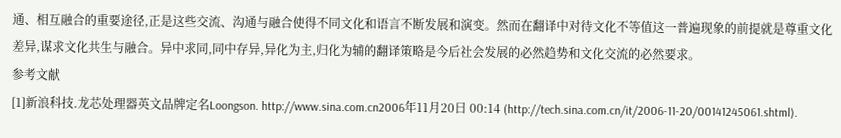通、相互融合的重要途径,正是这些交流、沟通与融合使得不同文化和语言不断发展和演变。然而在翻译中对待文化不等值这一普遍现象的前提就是尊重文化差异,谋求文化共生与融合。异中求同,同中存异,异化为主,归化为辅的翻译策略是今后社会发展的必然趋势和文化交流的必然要求。
参考文献
[1]新浪科技.龙芯处理器英文品牌定名Loongson. http://www.sina.com.cn2006年11月20日 00:14 (http://tech.sina.com.cn/it/2006-11-20/00141245061.shtml).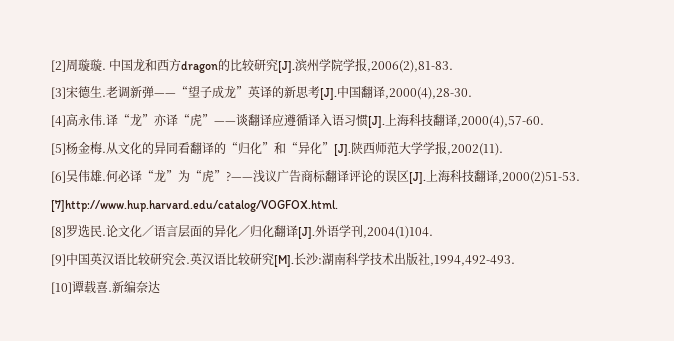[2]周璇璇. 中国龙和西方dragon的比较研究[J].滨州学院学报,2006(2),81-83.
[3]宋德生.老调新弹——“望子成龙”英译的新思考[J].中国翻译,2000(4),28-30.
[4]高永伟.译“龙”亦译“虎”——谈翻译应遵循译入语习惯[J].上海科技翻译,2000(4),57-60.
[5]杨金梅.从文化的异同看翻译的“归化”和“异化”[J].陕西师范大学学报,2002(11).
[6]吴伟雄.何必译“龙”为“虎”?——浅议广告商标翻译评论的误区[J].上海科技翻译,2000(2)51-53.
[7]http://www.hup.harvard.edu/catalog/VOGFOX.html.
[8]罗选民.论文化∕语言层面的异化∕归化翻译[J].外语学刊,2004(1)104.
[9]中国英汉语比较研究会.英汉语比较研究[M].长沙:湖南科学技术出版社,1994,492-493.
[10]谭载喜.新编奈达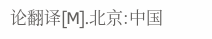论翻译[M].北京:中国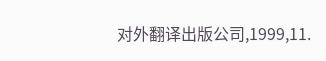对外翻译出版公司,1999,11.